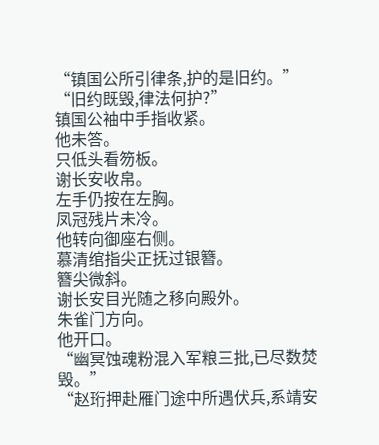“镇国公所引律条,护的是旧约。”
“旧约既毁,律法何护?”
镇国公袖中手指收紧。
他未答。
只低头看笏板。
谢长安收帛。
左手仍按在左胸。
凤冠残片未冷。
他转向御座右侧。
慕清绾指尖正抚过银簪。
簪尖微斜。
谢长安目光随之移向殿外。
朱雀门方向。
他开口。
“幽冥蚀魂粉混入军粮三批,已尽数焚毁。”
“赵珩押赴雁门途中所遇伏兵,系靖安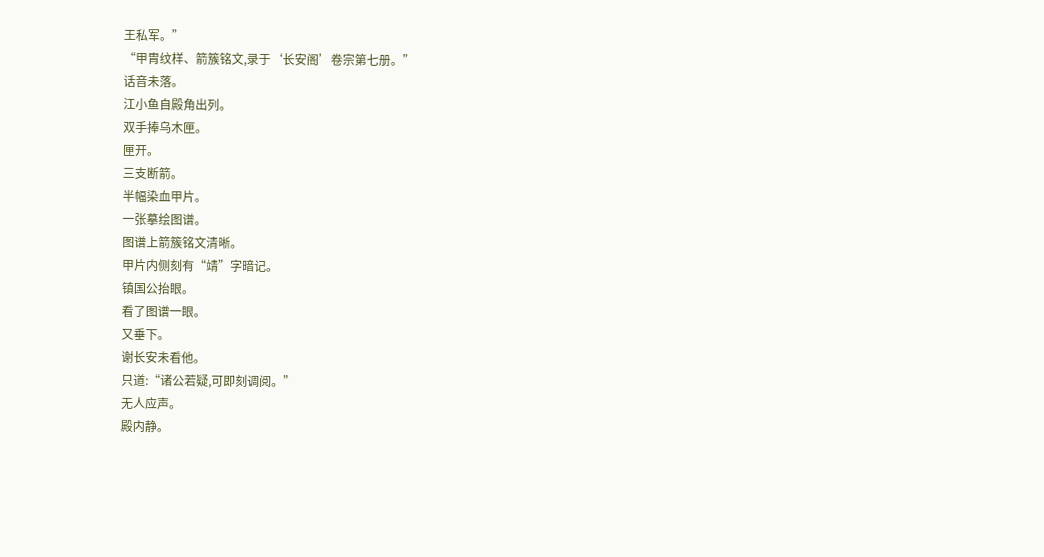王私军。”
“甲胄纹样、箭簇铭文,录于‘长安阁’卷宗第七册。”
话音未落。
江小鱼自殿角出列。
双手捧乌木匣。
匣开。
三支断箭。
半幅染血甲片。
一张摹绘图谱。
图谱上箭簇铭文清晰。
甲片内侧刻有“靖”字暗记。
镇国公抬眼。
看了图谱一眼。
又垂下。
谢长安未看他。
只道:“诸公若疑,可即刻调阅。”
无人应声。
殿内静。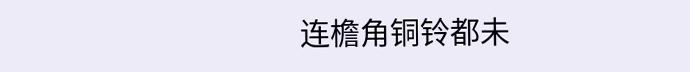连檐角铜铃都未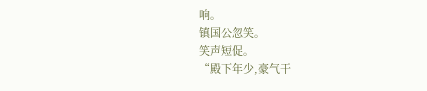响。
镇国公忽笑。
笑声短促。
“殿下年少,豪气干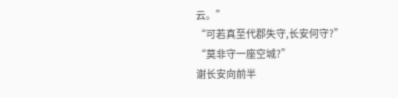云。”
“可若真至代郡失守,长安何守?”
“莫非守一座空城?”
谢长安向前半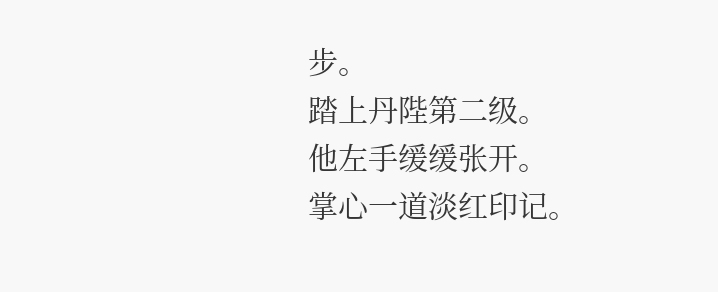步。
踏上丹陛第二级。
他左手缓缓张开。
掌心一道淡红印记。